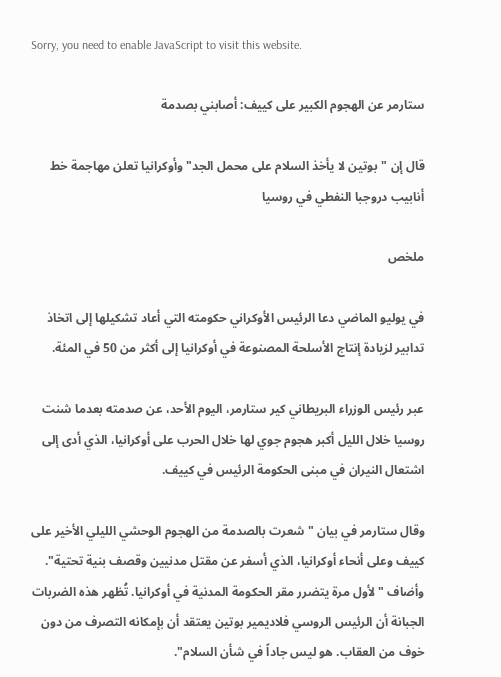Sorry, you need to enable JavaScript to visit this website.

ستارمر عن الهجوم الكبير على كييف: أصابني بصدمة

قال إن "بوتين لا يأخذ السلام على محمل الجد" وأوكرانيا تعلن مهاجمة خط أنابيب دروجبا النفطي في روسيا

ملخص

في يوليو الماضي دعا الرئيس الأوكراني حكومته التي أعاد تشكيلها إلى اتخاذ تدابير لزيادة إنتاج الأسلحة المصنوعة في أوكرانيا إلى أكثر من 50 في المئة.

عبر رئيس الوزراء البريطاني كير ستارمر، اليوم الأحد، عن صدمته بعدما شنت روسيا خلال الليل أكبر هجوم جوي لها خلال الحرب على أوكرانيا، الذي أدى إلى اشتعال النيران في مبنى الحكومة الرئيس في كييف.

وقال ستارمر في بيان "شعرت بالصدمة من الهجوم الوحشي الليلي الأخير على كييف وعلى أنحاء أوكرانيا، الذي أسفر عن مقتل مدنيين وقصف بنية تحتية". وأضاف "لأول مرة يتضرر مقر الحكومة المدنية في أوكرانيا. تُظهر هذه الضربات الجبانة أن الرئيس الروسي فلاديمير بوتين يعتقد أن بإمكانه التصرف من دون خوف من العقاب. هو ليس جاداً في شأن السلام".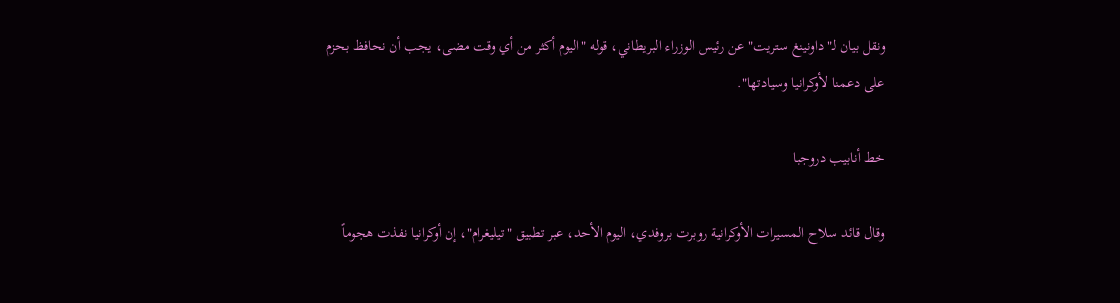ونقل بيان لـ"داونينغ ستريت" عن رئيس الوزراء البريطاني، قوله "اليوم أكثر من أي وقت مضى، يجب أن نحافظ بحزم على دعمنا لأوكرانيا وسيادتها".

خط أنابيب دروجبا

وقال قائد سلاح المسيرات الأوكرانية روبرت بروفدي، اليوم الأحد، عبر تطبيق "تيليغرام"، إن أوكرانيا نفذت هجوماً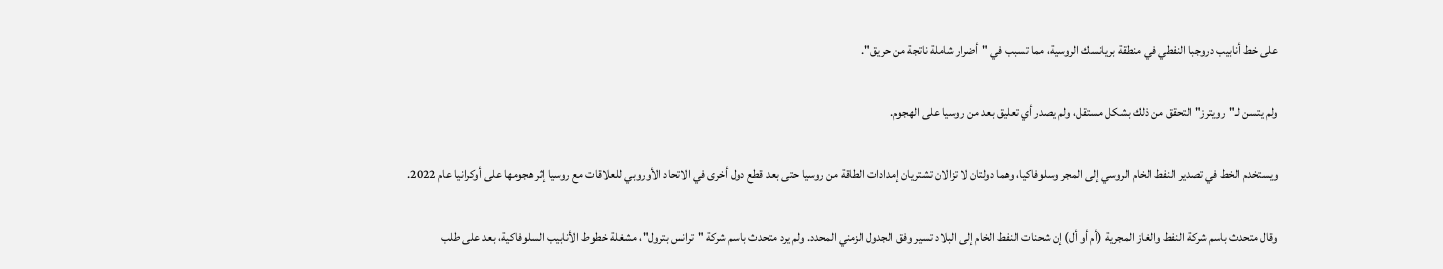على خط أنابيب دروجبا النفطي في منطقة بريانسك الروسية، مما تسبب في "أضرار شاملة ناتجة من حريق".

ولم يتسن لـ"رويترز" التحقق من ذلك بشكل مستقل، ولم يصدر أي تعليق بعد من روسيا على الهجوم.

ويستخدم الخط في تصدير النفط الخام الروسي إلى المجر وسلوفاكيا، وهما دولتان لا تزالان تشتريان إمدادات الطاقة من روسيا حتى بعد قطع دول أخرى في الاتحاد الأوروبي للعلاقات مع روسيا إثر هجومها على أوكرانيا عام 2022.

وقال متحدث باسم شركة النفط والغاز المجرية (أم أو أل) إن شحنات النفط الخام إلى البلاد تسير وفق الجدول الزمني المحدد. ولم يرد متحدث باسم شركة "ترانس بترول"، مشغلة خطوط الأنابيب السلوفاكية، بعد على طلب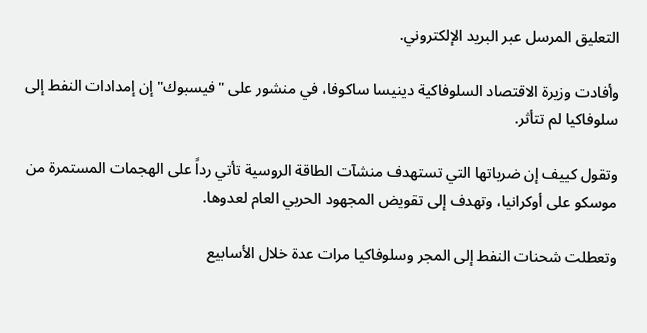التعليق المرسل عبر البريد الإلكتروني.

وأفادت وزيرة الاقتصاد السلوفاكية دينيسا ساكوفا، في منشور على "فيسبوك" إن إمدادات النفط إلى سلوفاكيا لم تتأثر.

وتقول كييف إن ضرباتها التي تستهدف منشآت الطاقة الروسية تأتي رداً على الهجمات المستمرة من موسكو على أوكرانيا، وتهدف إلى تقويض المجهود الحربي العام لعدوها.

وتعطلت شحنات النفط إلى المجر وسلوفاكيا مرات عدة خلال الأسابيع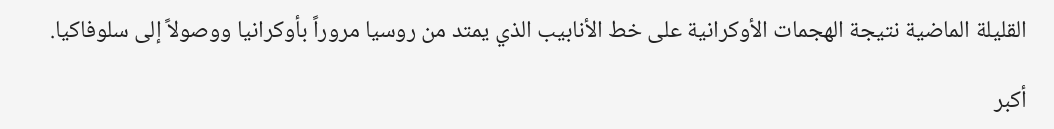القليلة الماضية نتيجة الهجمات الأوكرانية على خط الأنابيب الذي يمتد من روسيا مروراً بأوكرانيا ووصولاً إلى سلوفاكيا.

أكبر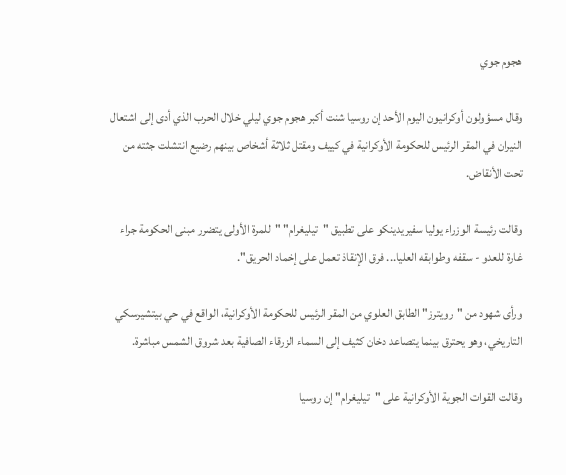هجوم جوي

وقال مسؤولون أوكرانيون اليوم الأحد إن روسيا شنت أكبر هجوم جوي ليلي خلال الحرب الذي أدى إلى اشتعال النيران في المقر الرئيس للحكومة الأوكرانية في كييف ومقتل ثلاثة أشخاص بينهم رضيع انتشلت جثته من تحت الأنقاض.

وقالت رئيسة الوزراء يوليا سفيريدينكو على تطبيق "تيليغرام" "للمرة الأولى يتضرر مبنى الحكومة جراء غارة للعدو - سقفه وطوابقه العليا... فرق الإنقاذ تعمل على إخماد الحريق".

ورأى شهود من "رويترز" الطابق العلوي من المقر الرئيس للحكومة الأوكرانية، الواقع في حي بيتشيرسكي التاريخي، وهو يحترق بينما يتصاعد دخان كثيف إلى السماء الزرقاء الصافية بعد شروق الشمس مباشرة.

وقالت القوات الجوية الأوكرانية على "تيليغرام" إن روسيا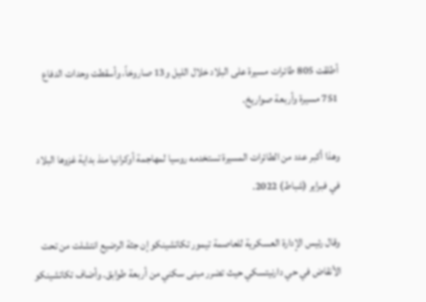أطلقت 805 طائرات مسيرة على البلاد خلال الليل و13 صاروخاً، وأسقطت وحدات الدفاع 751 مسيرة وأربعة صواريخ.

وهذا أكبر عدد من الطائرات المسيرة تستخدمه روسيا لمهاجمة أوكرانيا منذ بداية غزوها البلاد في فبراير (شباط) 2022.

وقال رئيس الإدارة العسكرية للعاصمة تيمور تكاتشينكو إن جثة الرضيع انتشلت من تحت الأنقاض في حي دارنيتسكي حيث تضرر مبنى سكني من أربعة طوابق. وأضاف تكاتشينكو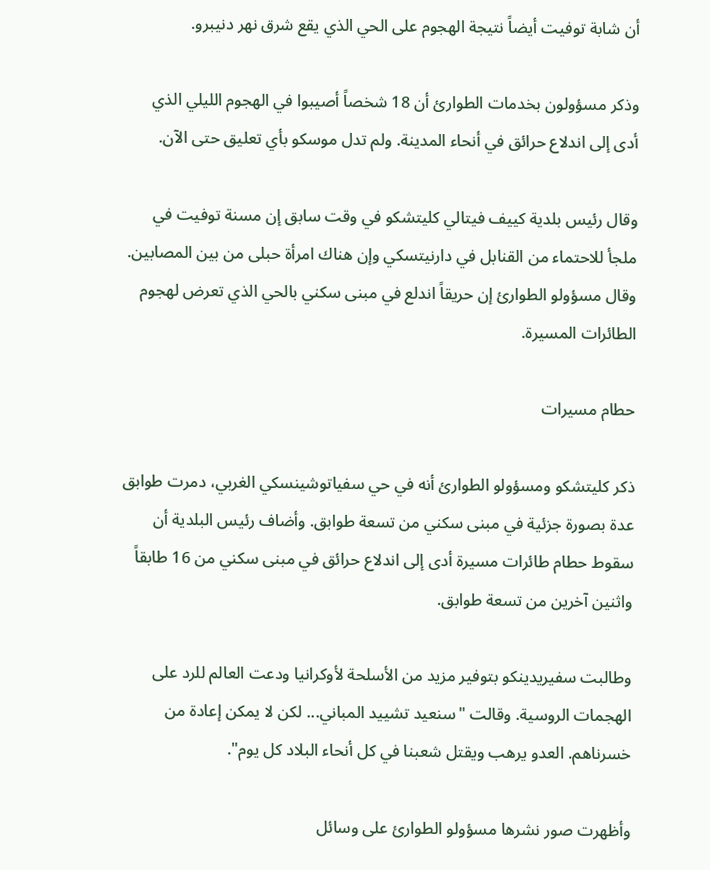أن شابة توفيت أيضاً نتيجة الهجوم على الحي الذي يقع شرق نهر دنيبرو.

وذكر مسؤولون بخدمات الطوارئ أن 18 شخصاً أصيبوا في الهجوم الليلي الذي أدى إلى اندلاع حرائق في أنحاء المدينة. ولم تدل موسكو بأي تعليق حتى الآن.

وقال رئيس بلدية كييف فيتالي كليتشكو في وقت سابق إن مسنة توفيت في ملجأ للاحتماء من القنابل في دارنيتسكي وإن هناك امرأة حبلى من بين المصابين. وقال مسؤولو الطوارئ إن حريقاً اندلع في مبنى سكني بالحي الذي تعرض لهجوم الطائرات المسيرة.

حطام مسيرات

ذكر كليتشكو ومسؤولو الطوارئ أنه في حي سفياتوشينسكي الغربي، دمرت طوابق عدة بصورة جزئية في مبنى سكني من تسعة طوابق. وأضاف رئيس البلدية أن سقوط حطام طائرات مسيرة أدى إلى اندلاع حرائق في مبنى سكني من 16 طابقاً واثنين آخرين من تسعة طوابق.

وطالبت سفيريدينكو بتوفير مزيد من الأسلحة لأوكرانيا ودعت العالم للرد على الهجمات الروسية. وقالت "سنعيد تشييد المباني... لكن لا يمكن إعادة من خسرناهم. العدو يرهب ويقتل شعبنا في كل أنحاء البلاد كل يوم".

وأظهرت صور نشرها مسؤولو الطوارئ على وسائل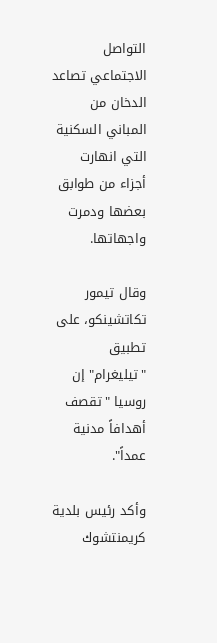التواصل الاجتماعي تصاعد الدخان من المباني السكنية التي انهارت أجزاء من طوابق بعضها ودمرت واجهاتها.

وقال تيمور تكاتشينكو، على تطبيق "تيليغرام" إن روسيا "تقصف أهدافاً مدنية عمداً".

وأكد رئيس بلدية كريمنتشوك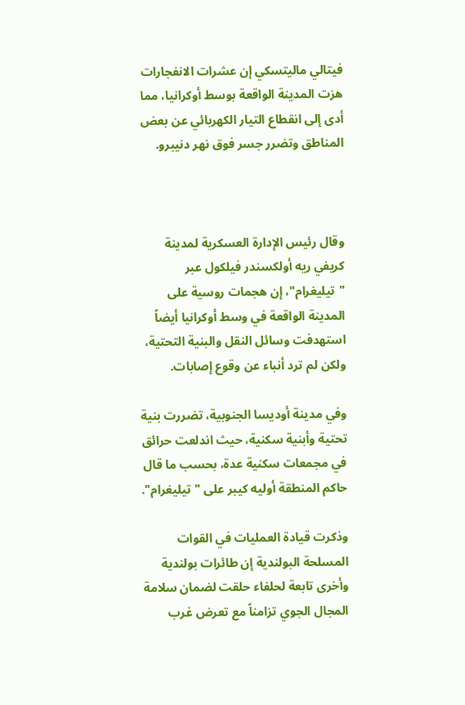فيتالي ماليتسكي إن عشرات الانفجارات هزت المدينة الواقعة بوسط أوكرانيا، مما أدى إلى انقطاع التيار الكهربائي عن بعض المناطق وتضرر جسر فوق نهر دنيبرو.



وقال رئيس الإدارة العسكرية لمدينة كريفي ريه أولكسندر فيلكول عبر "تيليغرام"، إن هجمات روسية على المدينة الواقعة في وسط أوكرانيا أيضاً استهدفت وسائل النقل والبنية التحتية، ولكن لم ترد أنباء عن وقوع إصابات.

وفي مدينة أوديسا الجنوبية، تضررت بنية تحتية وأبنية سكنية، حيث اندلعت حرائق في مجمعات سكنية عدة، بحسب ما قال حاكم المنطقة أوليه كيبر على "تيليغرام".

وذكرت قيادة العمليات في القوات المسلحة البولندية إن طائرات بولندية وأخرى تابعة لحلفاء حلقت لضمان سلامة المجال الجوي تزامناً مع تعرض غرب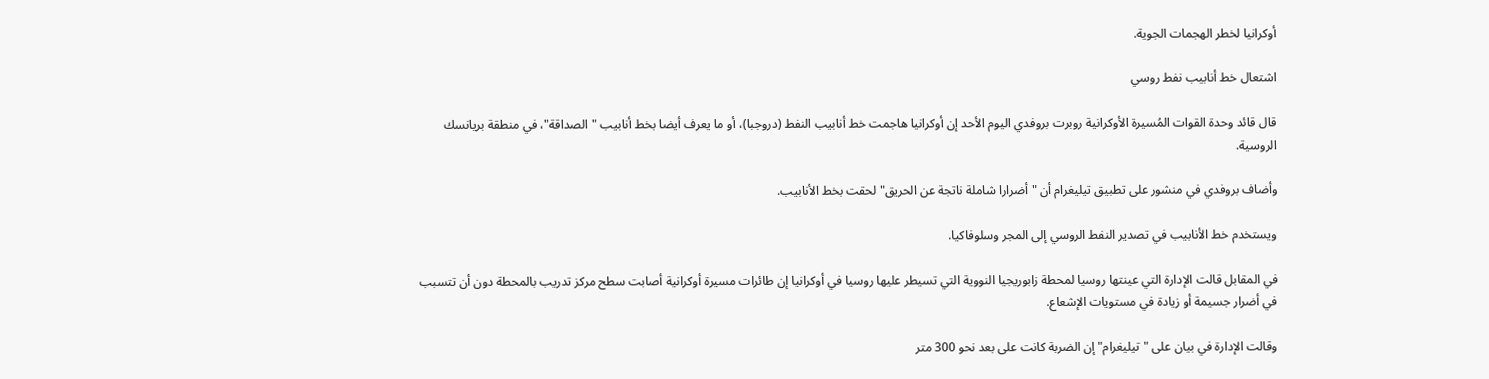أوكرانيا لخطر الهجمات الجوية.

اشتعال خط أنابيب نفط روسي

قال قائد وحدة القوات المُسيرة الأوكرانية روبرت بروفدي اليوم الأحد إن أوكرانيا هاجمت خط أنابيب النفط (دروجبا)، أو ما يعرف أيضا بخط أنابيب "الصداقة"، في منطقة بريانسك الروسية.

وأضاف بروفدي في منشور على تطبيق تيليغرام أن "أضرارا شاملة ناتجة عن الحريق" لحقت بخط الأنابيب.

ويستخدم خط الأنابيب في تصدير النفط الروسي إلى المجر وسلوفاكيا.

في المقابل قالت الإدارة التي عينتها روسيا لمحطة زابوريجيا النووية التي تسيطر عليها روسيا في أوكرانيا إن طائرات مسيرة أوكرانية أصابت سطح مركز تدريب بالمحطة دون أن تتسبب في أضرار جسيمة أو زيادة في مستويات الإشعاع.

وقالت الإدارة في بيان على "تيليغرام" إن الضربة كانت على بعد نحو 300 متر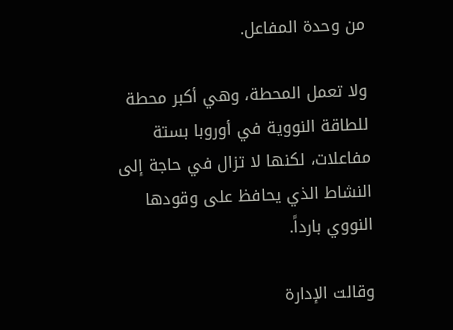من وحدة المفاعل.

ولا تعمل المحطة، وهي أكبر محطة للطاقة النووية في أوروبا بستة مفاعلات، لكنها لا تزال في حاجة إلى النشاط الذي يحافظ على وقودها النووي بارداً.

وقالت الإدارة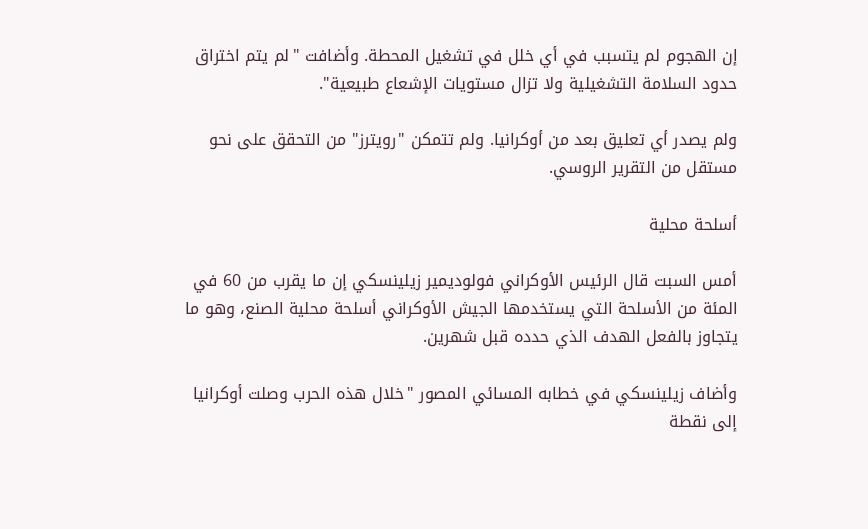إن الهجوم لم يتسبب في أي خلل في تشغيل المحطة. وأضافت "لم يتم اختراق حدود السلامة التشغيلية ولا تزال مستويات الإشعاع طبيعية".

ولم يصدر أي تعليق بعد من أوكرانيا. ولم تتمكن "رويترز" من التحقق على نحو مستقل من التقرير الروسي.

أسلحة محلية

أمس السبت قال الرئيس الأوكراني فولوديمير زيلينسكي إن ما يقرب من 60 في المئة من الأسلحة التي يستخدمها الجيش الأوكراني أسلحة محلية الصنع، وهو ما يتجاوز بالفعل الهدف الذي حدده قبل شهرين.

وأضاف زيلينسكي في خطابه المسائي المصور "خلال هذه الحرب وصلت أوكرانيا إلى نقطة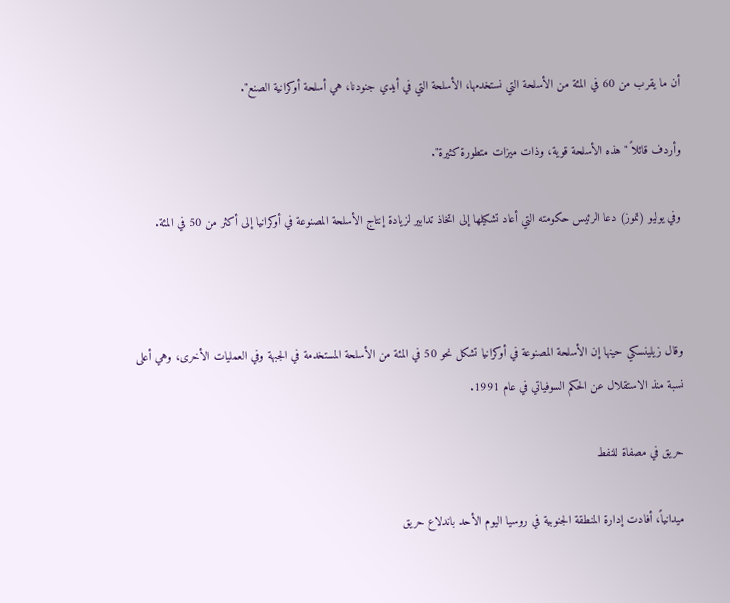أن ما يقرب من 60 في المئة من الأسلحة التي نستخدمها، الأسلحة التي في أيدي جنودنا، هي أسلحة أوكرانية الصنع".

وأردف قائلاً "هذه الأسلحة قوية، وذات ميزات متطورة كثيرة".

وفي يوليو (تموز) دعا الرئيس حكومته التي أعاد تشكيلها إلى اتخاذ تدابير لزيادة إنتاج الأسلحة المصنوعة في أوكرانيا إلى أكثر من 50 في المئة.



وقال زيلينسكي حينها إن الأسلحة المصنوعة في أوكرانيا تشكل نحو 50 في المئة من الأسلحة المستخدمة في الجبهة وفي العمليات الأخرى، وهي أعلى نسبة منذ الاستقلال عن الحكم السوفياتي في عام 1991.

حريق في مصفاة للنفط

ميدانياً، أفادت إدارة المنطقة الجنوبية في روسيا اليوم الأحد باندلاع حريق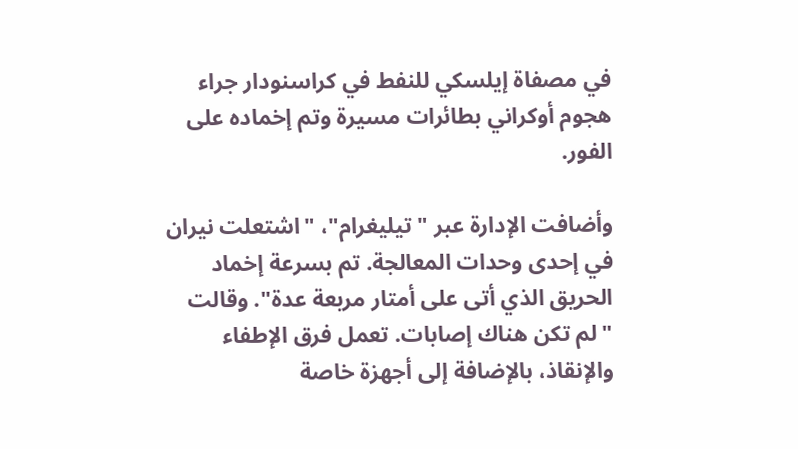في مصفاة إيلسكي للنفط في كراسنودار جراء هجوم أوكراني بطائرات مسيرة وتم إخماده على الفور.

وأضافت الإدارة عبر "تيليغرام"، "اشتعلت نيران في إحدى وحدات المعالجة. تم بسرعة إخماد الحريق الذي أتى على أمتار مربعة عدة". وقالت "لم تكن هناك إصابات. تعمل فرق الإطفاء والإنقاذ، بالإضافة إلى أجهزة خاصة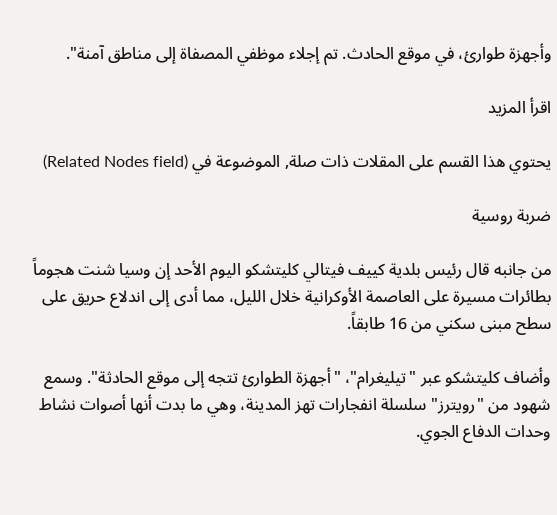وأجهزة طوارئ، في موقع الحادث. تم إجلاء موظفي المصفاة إلى مناطق آمنة".

اقرأ المزيد

يحتوي هذا القسم على المقلات ذات صلة, الموضوعة في (Related Nodes field)

ضربة روسية

من جانبه قال رئيس بلدية كييف فيتالي كليتشكو اليوم الأحد إن وسيا شنت هجوماً بطائرات مسيرة على العاصمة الأوكرانية خلال الليل، مما أدى إلى اندلاع حريق على سطح مبنى سكني من 16 طابقاً.

وأضاف كليتشكو عبر "تيليغرام"، "أجهزة الطوارئ تتجه إلى موقع الحادثة". وسمع شهود من "رويترز" سلسلة انفجارات تهز المدينة، وهي ما بدت أنها أصوات نشاط وحدات الدفاع الجوي.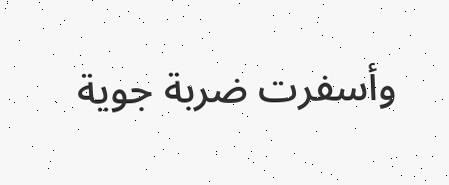وأسفرت ضربة جوية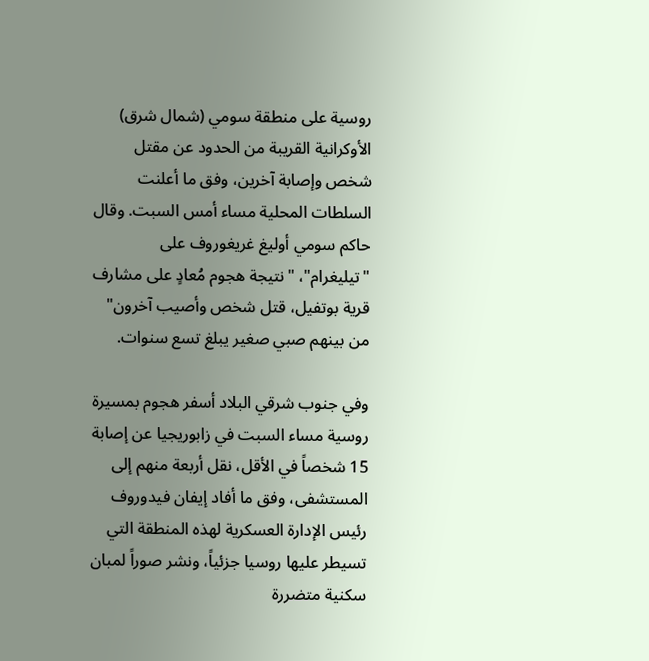روسية على منطقة سومي (شمال شرق) الأوكرانية القريبة من الحدود عن مقتل شخص وإصابة آخرين، وفق ما أعلنت السلطات المحلية مساء أمس السبت. وقال حاكم سومي أوليغ غريغوروف على "تيليغرام"، "نتيجة هجوم مُعادٍ على مشارف قرية بوتفيل، قتل شخص وأصيب آخرون" من بينهم صبي صغير يبلغ تسع سنوات.

وفي جنوب شرقي البلاد أسفر هجوم بمسيرة روسية مساء السبت في زابوريجيا عن إصابة 15 شخصاً في الأقل، نقل أربعة منهم إلى المستشفى، وفق ما أفاد إيفان فيدوروف رئيس الإدارة العسكرية لهذه المنطقة التي تسيطر عليها روسيا جزئياً، ونشر صوراً لمبان سكنية متضررة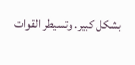بشكل كبير. وتسيطر القوات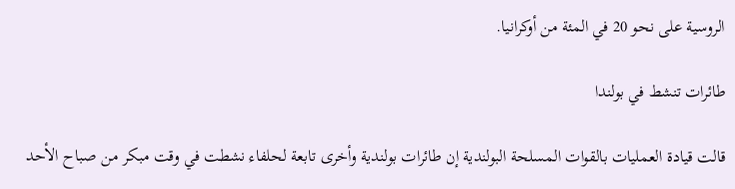الروسية على نحو 20 في المئة من أوكرانيا.

طائرات تنشط في بولندا

قالت قيادة العمليات بالقوات المسلحة البولندية إن طائرات بولندية وأخرى تابعة لحلفاء نشطت في وقت مبكر من صباح الأحد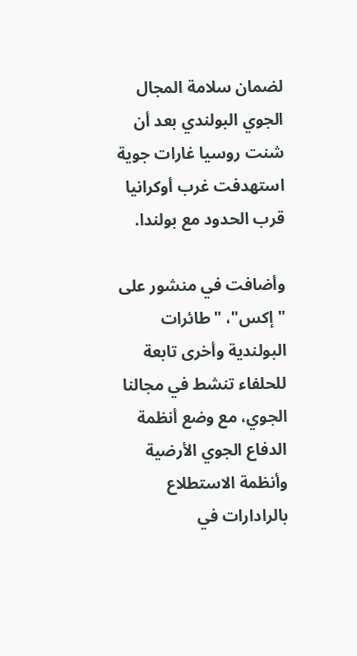لضمان سلامة المجال الجوي البولندي بعد أن شنت روسيا غارات جوية استهدفت غرب أوكرانيا قرب الحدود مع بولندا.

وأضافت في منشور على "إكس"، "طائرات البولندية وأخرى تابعة للحلفاء تنشط في مجالنا الجوي، مع وضع أنظمة الدفاع الجوي الأرضية وأنظمة الاستطلاع بالرادارات في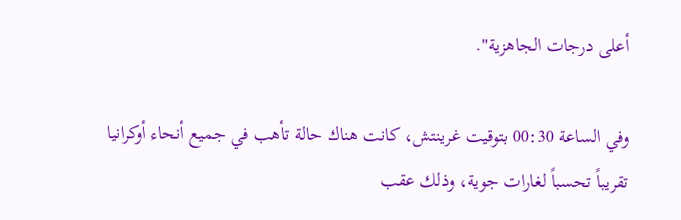أعلى درجات الجاهزية".

وفي الساعة 00:30 بتوقيت غرينتش، كانت هناك حالة تأهب في جميع أنحاء أوكرانيا تقريباً تحسباً لغارات جوية، وذلك عقب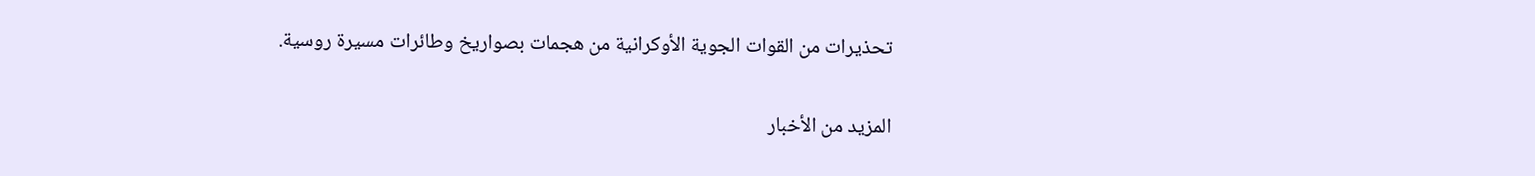تحذيرات من القوات الجوية الأوكرانية من هجمات بصواريخ وطائرات مسيرة روسية.

المزيد من الأخبار